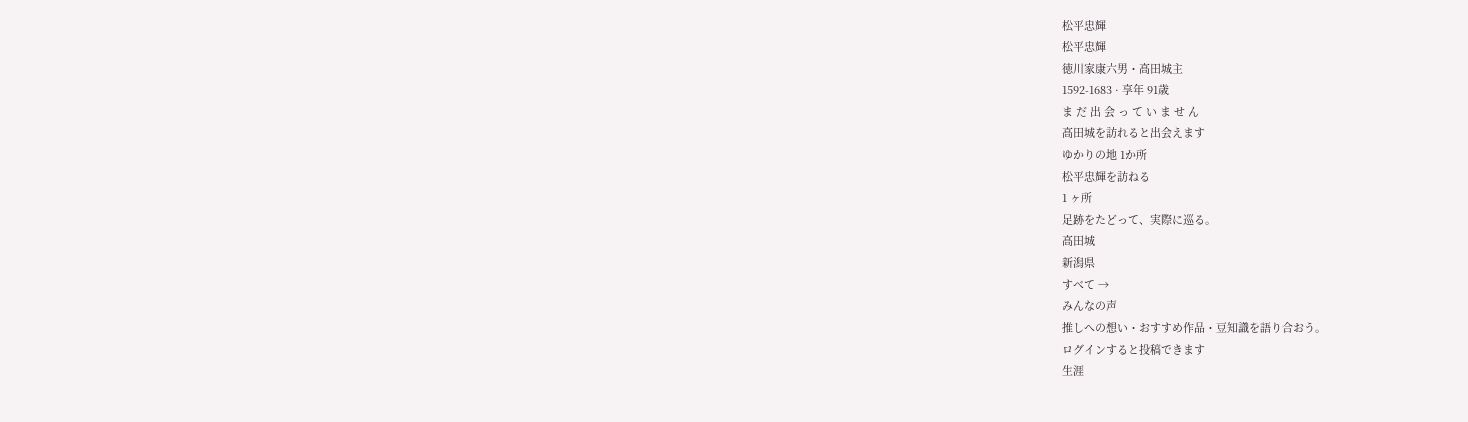松平忠輝
松平忠輝
徳川家康六男・高田城主
1592-1683 · 享年 91歳
ま だ 出 会 っ て い ま せ ん
高田城を訪れると出会えます
ゆかりの地 1か所
松平忠輝を訪ねる
1 ヶ所
足跡をたどって、実際に巡る。
高田城
新潟県
すべて →
みんなの声
推しへの想い・おすすめ作品・豆知識を語り合おう。
ログインすると投稿できます
生涯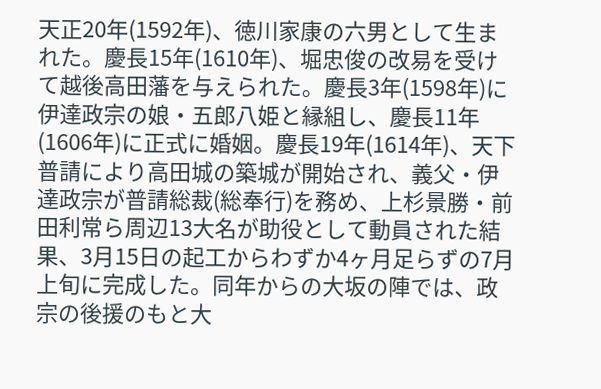天正20年(1592年)、徳川家康の六男として生まれた。慶長15年(1610年)、堀忠俊の改易を受けて越後高田藩を与えられた。慶長3年(1598年)に伊達政宗の娘・五郎八姫と縁組し、慶長11年(1606年)に正式に婚姻。慶長19年(1614年)、天下普請により高田城の築城が開始され、義父・伊達政宗が普請総裁(総奉行)を務め、上杉景勝・前田利常ら周辺13大名が助役として動員された結果、3月15日の起工からわずか4ヶ月足らずの7月上旬に完成した。同年からの大坂の陣では、政宗の後援のもと大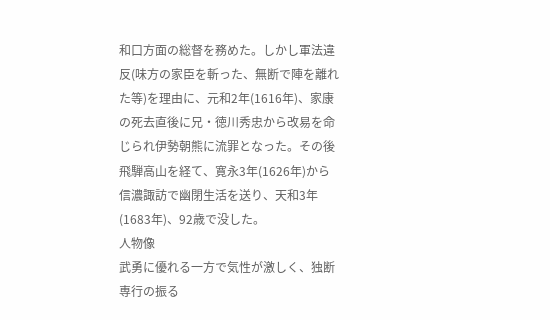和口方面の総督を務めた。しかし軍法違反(味方の家臣を斬った、無断で陣を離れた等)を理由に、元和2年(1616年)、家康の死去直後に兄・徳川秀忠から改易を命じられ伊勢朝熊に流罪となった。その後飛騨高山を経て、寛永3年(1626年)から信濃諏訪で幽閉生活を送り、天和3年(1683年)、92歳で没した。
人物像
武勇に優れる一方で気性が激しく、独断専行の振る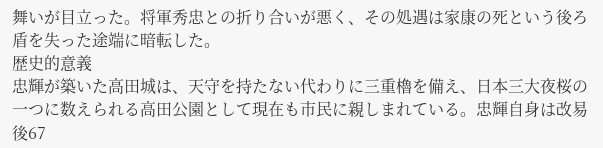舞いが目立った。将軍秀忠との折り合いが悪く、その処遇は家康の死という後ろ盾を失った途端に暗転した。
歴史的意義
忠輝が築いた高田城は、天守を持たない代わりに三重櫓を備え、日本三大夜桜の一つに数えられる高田公園として現在も市民に親しまれている。忠輝自身は改易後67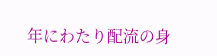年にわたり配流の身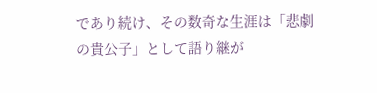であり続け、その数奇な生涯は「悲劇の貴公子」として語り継が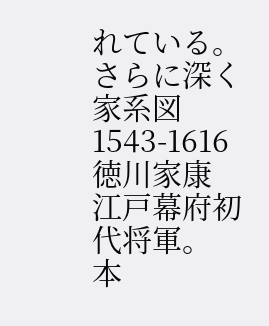れている。
さらに深く
家系図
1543-1616
徳川家康
江戸幕府初代将軍。
本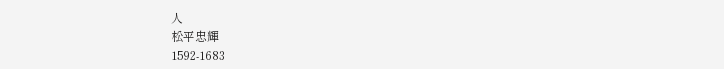人
松平忠輝
1592-1683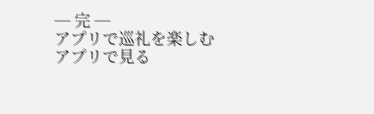─ 完 ─
アプリで巡礼を楽しむ
アプリで見る